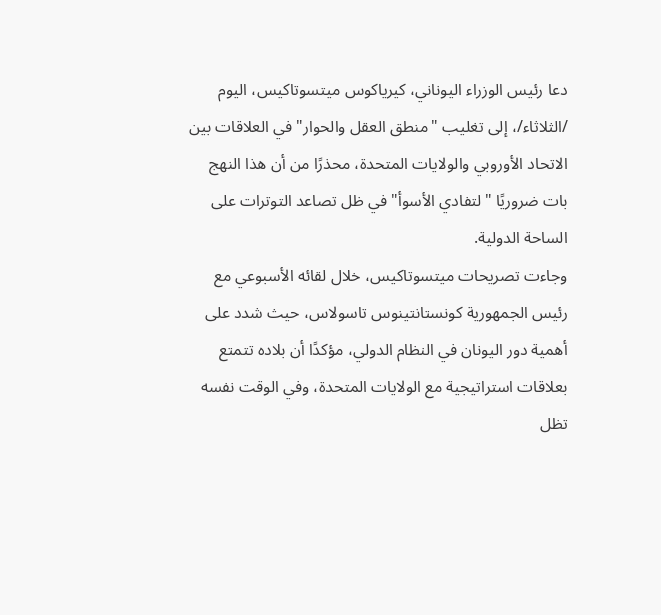دعا رئيس الوزراء اليوناني، كيرياكوس ميتسوتاكيس، اليوم /الثلاثاء/، إلى تغليب "منطق العقل والحوار" في العلاقات بين الاتحاد الأوروبي والولايات المتحدة، محذرًا من أن هذا النهج بات ضروريًا "لتفادي الأسوأ" في ظل تصاعد التوترات على الساحة الدولية.
وجاءت تصريحات ميتسوتاكيس، خلال لقائه الأسبوعي مع رئيس الجمهورية كونستانتينوس تاسولاس، حيث شدد على أهمية دور اليونان في النظام الدولي، مؤكدًا أن بلاده تتمتع بعلاقات استراتيجية مع الولايات المتحدة، وفي الوقت نفسه تظل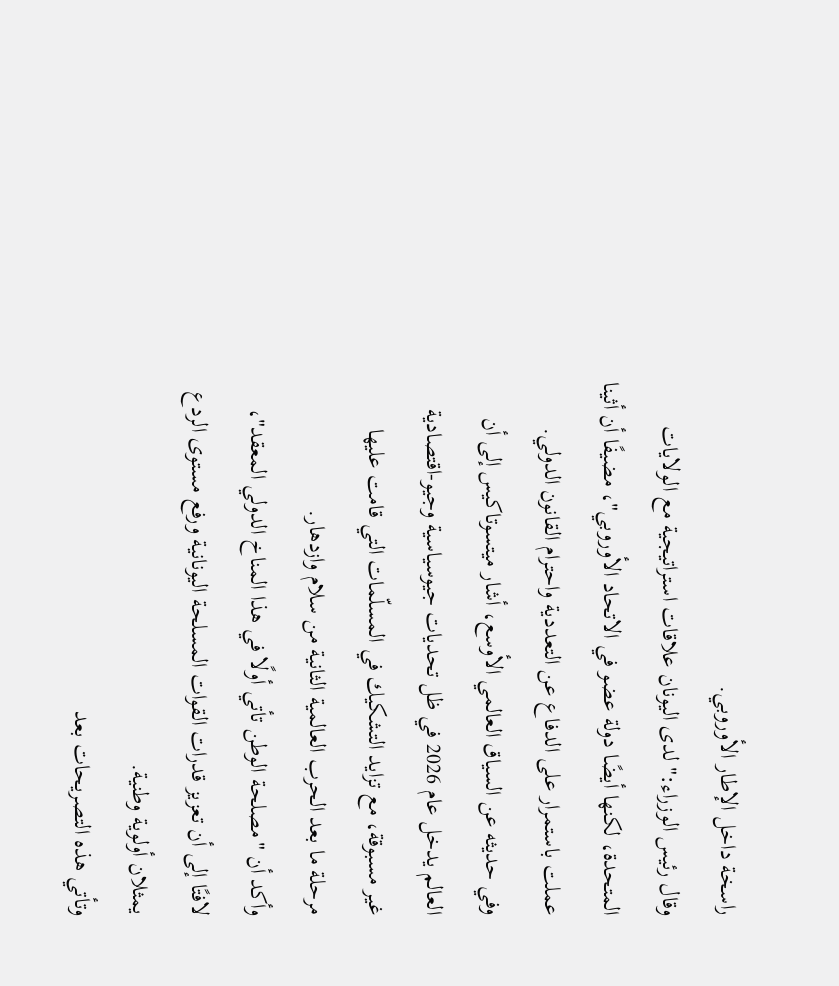راسخة داخل الإطار الأوروبي.
وقال رئيس الوزراء:" لدى اليونان علاقات استراتيجية مع الولايات المتحدة، لكنها أيضًا دولة عضو في الاتحاد الأوروبي"، مضيفًا أن أثينا عملت باستمرار على الدفاع عن التعددية واحترام القانون الدولي.
وفي حديثه عن السياق العالمي الأوسع، أشار ميتسوتاكيس إلى أن العالم يدخل عام 2026 في ظل تحديات جيوسياسية وجيو-اقتصادية غير مسبوقة، مع تزايد التشكيك في المسلّمات التي قامت عليها مرحلة ما بعد الحرب العالمية الثانية من سلام وازدهار.
وأكد أن "مصلحة الوطن تأتي أولًا في هذا المناخ الدولي المعقد"، لافتًا إلى أن تعزيز قدرات القوات المسلحة اليونانية ورفع مستوى الردع يمثلان أولوية وطنية.
وتأتي هذه التصريحات بعد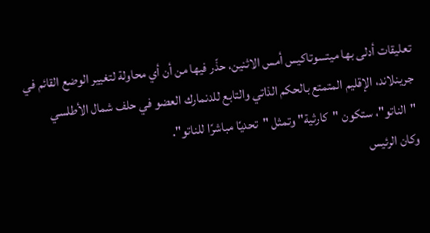تعليقات أدلى بها ميتسوتاكيس أمس الاثنين، حذّر فيها من أن أي محاولة لتغيير الوضع القائم في جرينلاند، الإقليم المتمتع بالحكم الذاتي والتابع للدنمارك العضو في حلف شمال الأطلسي "الناتو"، ستكون "كارثية" وتمثل "تحديًا مباشرًا للناتو".
وكان الرئيس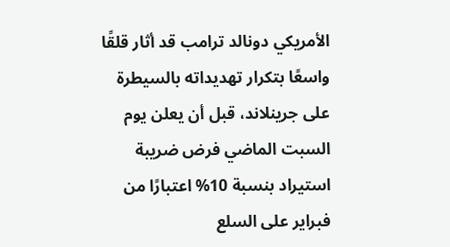الأمريكي دونالد ترامب قد أثار قلقًا واسعًا بتكرار تهديداته بالسيطرة على جرينلاند، قبل أن يعلن يوم السبت الماضي فرض ضريبة استيراد بنسبة 10% اعتبارًا من فبراير على السلع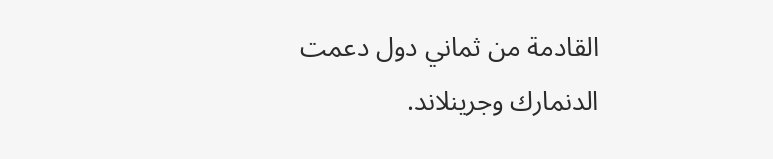القادمة من ثماني دول دعمت الدنمارك وجرينلاند.